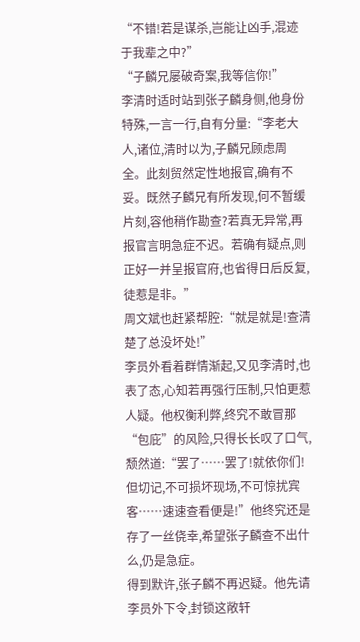“不错!若是谋杀,岂能让凶手,混迹于我辈之中?”
“子麟兄屡破奇案,我等信你!”
李清时适时站到张子麟身侧,他身份特殊,一言一行,自有分量:“李老大人,诸位,清时以为,子麟兄顾虑周全。此刻贸然定性地报官,确有不妥。既然子麟兄有所发现,何不暂缓片刻,容他稍作勘查?若真无异常,再报官言明急症不迟。若确有疑点,则正好一并呈报官府,也省得日后反复,徒惹是非。”
周文斌也赶紧帮腔:“就是就是!查清楚了总没坏处!”
李员外看着群情渐起,又见李清时,也表了态,心知若再强行压制,只怕更惹人疑。他权衡利弊,终究不敢冒那“包庇”的风险,只得长长叹了口气,颓然道:“罢了……罢了!就依你们!但切记,不可损坏现场,不可惊扰宾客……速速查看便是!”他终究还是存了一丝侥幸,希望张子麟查不出什么,仍是急症。
得到默许,张子麟不再迟疑。他先请李员外下令,封锁这敞轩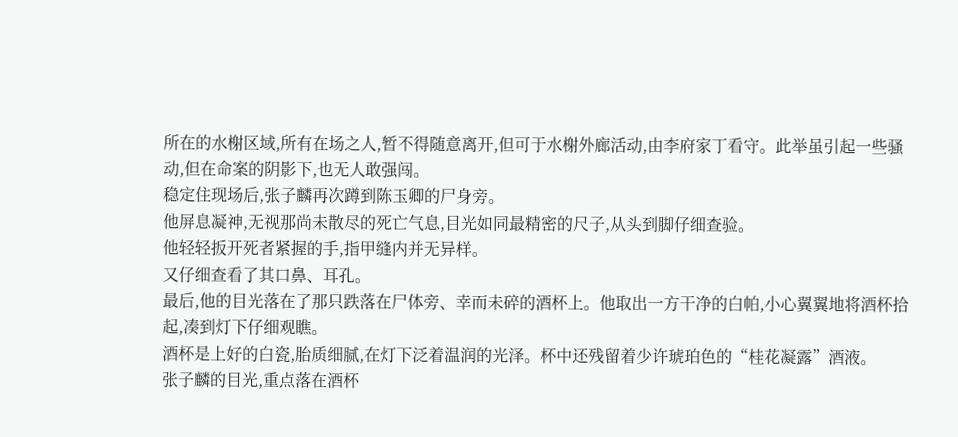所在的水榭区域,所有在场之人,暂不得随意离开,但可于水榭外廊活动,由李府家丁看守。此举虽引起一些骚动,但在命案的阴影下,也无人敢强闯。
稳定住现场后,张子麟再次蹲到陈玉卿的尸身旁。
他屏息凝神,无视那尚未散尽的死亡气息,目光如同最精密的尺子,从头到脚仔细查验。
他轻轻扳开死者紧握的手,指甲缝内并无异样。
又仔细查看了其口鼻、耳孔。
最后,他的目光落在了那只跌落在尸体旁、幸而未碎的酒杯上。他取出一方干净的白帕,小心翼翼地将酒杯拾起,凑到灯下仔细观瞧。
酒杯是上好的白瓷,胎质细腻,在灯下泛着温润的光泽。杯中还残留着少许琥珀色的“桂花凝露”酒液。
张子麟的目光,重点落在酒杯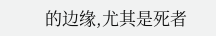的边缘,尤其是死者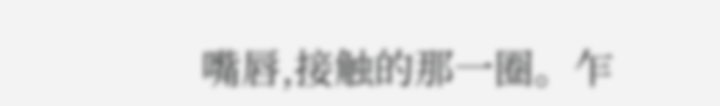嘴唇,接触的那一圈。乍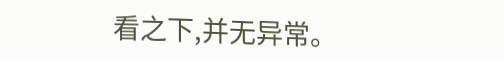看之下,并无异常。